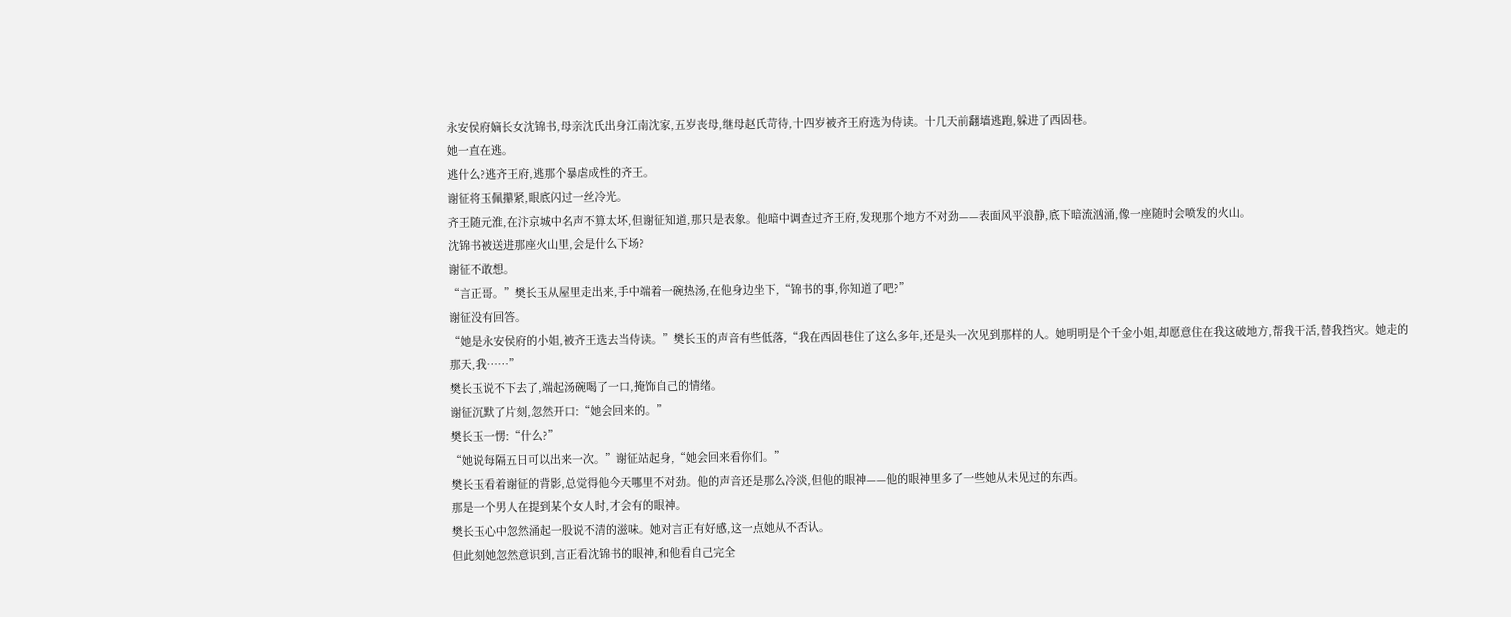永安侯府嫡长女沈锦书,母亲沈氏出身江南沈家,五岁丧母,继母赵氏苛待,十四岁被齐王府选为侍读。十几天前翻墙逃跑,躲进了西固巷。
她一直在逃。
逃什么?逃齐王府,逃那个暴虐成性的齐王。
谢征将玉佩攥紧,眼底闪过一丝冷光。
齐王随元淮,在汴京城中名声不算太坏,但谢征知道,那只是表象。他暗中调查过齐王府,发现那个地方不对劲——表面风平浪静,底下暗流汹涌,像一座随时会喷发的火山。
沈锦书被送进那座火山里,会是什么下场?
谢征不敢想。
“言正哥。”樊长玉从屋里走出来,手中端着一碗热汤,在他身边坐下,“锦书的事,你知道了吧?”
谢征没有回答。
“她是永安侯府的小姐,被齐王选去当侍读。”樊长玉的声音有些低落,“我在西固巷住了这么多年,还是头一次见到那样的人。她明明是个千金小姐,却愿意住在我这破地方,帮我干活,替我挡灾。她走的那天,我……”
樊长玉说不下去了,端起汤碗喝了一口,掩饰自己的情绪。
谢征沉默了片刻,忽然开口:“她会回来的。”
樊长玉一愣:“什么?”
“她说每隔五日可以出来一次。”谢征站起身,“她会回来看你们。”
樊长玉看着谢征的背影,总觉得他今天哪里不对劲。他的声音还是那么冷淡,但他的眼神——他的眼神里多了一些她从未见过的东西。
那是一个男人在提到某个女人时,才会有的眼神。
樊长玉心中忽然涌起一股说不清的滋味。她对言正有好感,这一点她从不否认。
但此刻她忽然意识到,言正看沈锦书的眼神,和他看自己完全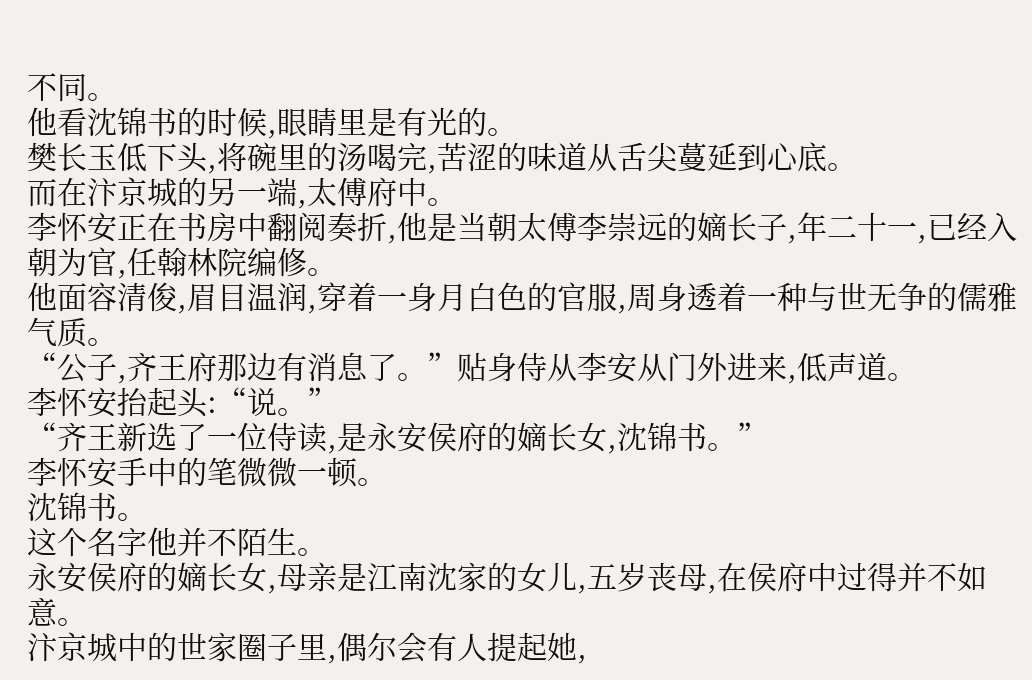不同。
他看沈锦书的时候,眼睛里是有光的。
樊长玉低下头,将碗里的汤喝完,苦涩的味道从舌尖蔓延到心底。
而在汴京城的另一端,太傅府中。
李怀安正在书房中翻阅奏折,他是当朝太傅李崇远的嫡长子,年二十一,已经入朝为官,任翰林院编修。
他面容清俊,眉目温润,穿着一身月白色的官服,周身透着一种与世无争的儒雅气质。
“公子,齐王府那边有消息了。”贴身侍从李安从门外进来,低声道。
李怀安抬起头:“说。”
“齐王新选了一位侍读,是永安侯府的嫡长女,沈锦书。”
李怀安手中的笔微微一顿。
沈锦书。
这个名字他并不陌生。
永安侯府的嫡长女,母亲是江南沈家的女儿,五岁丧母,在侯府中过得并不如意。
汴京城中的世家圈子里,偶尔会有人提起她,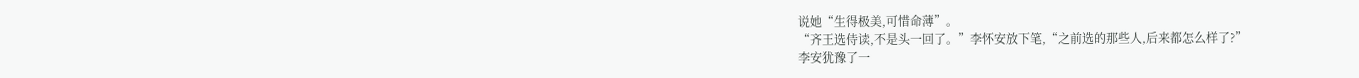说她“生得极美,可惜命薄”。
“齐王选侍读,不是头一回了。”李怀安放下笔,“之前选的那些人,后来都怎么样了?”
李安犹豫了一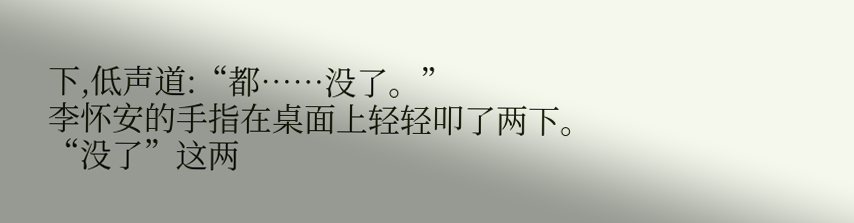下,低声道:“都……没了。”
李怀安的手指在桌面上轻轻叩了两下。
“没了”这两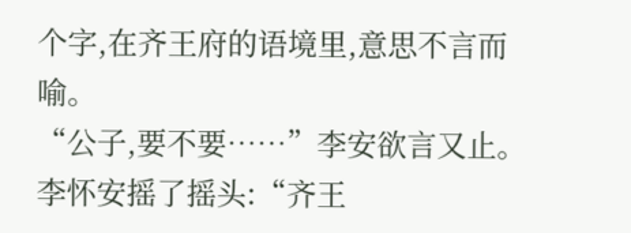个字,在齐王府的语境里,意思不言而喻。
“公子,要不要……”李安欲言又止。
李怀安摇了摇头:“齐王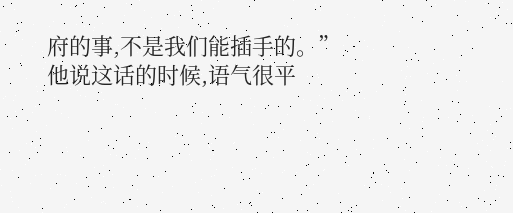府的事,不是我们能插手的。”
他说这话的时候,语气很平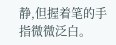静,但握着笔的手指微微泛白。